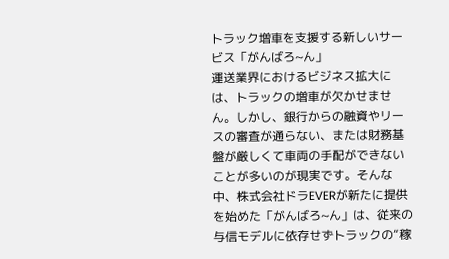トラック増車を支援する新しいサービス「がんばろ~ん」
運送業界におけるビジネス拡大には、トラックの増車が欠かせません。しかし、銀行からの融資やリースの審査が通らない、または財務基盤が厳しくて車両の手配ができないことが多いのが現実です。そんな中、株式会社ドラEVERが新たに提供を始めた「がんばろ~ん」は、従来の与信モデルに依存せずトラックの“稼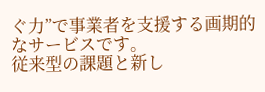ぐ力”で事業者を支援する画期的なサービスです。
従来型の課題と新し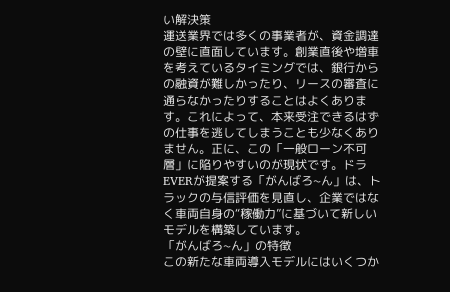い解決策
運送業界では多くの事業者が、資金調達の壁に直面しています。創業直後や増車を考えているタイミングでは、銀行からの融資が難しかったり、リースの審査に通らなかったりすることはよくあります。これによって、本来受注できるはずの仕事を逃してしまうことも少なくありません。正に、この「一般ローン不可層」に陥りやすいのが現状です。ドラEVERが提案する「がんばろ~ん」は、トラックの与信評価を見直し、企業ではなく車両自身の“稼働力”に基づいて新しいモデルを構築しています。
「がんばろ~ん」の特徴
この新たな車両導入モデルにはいくつか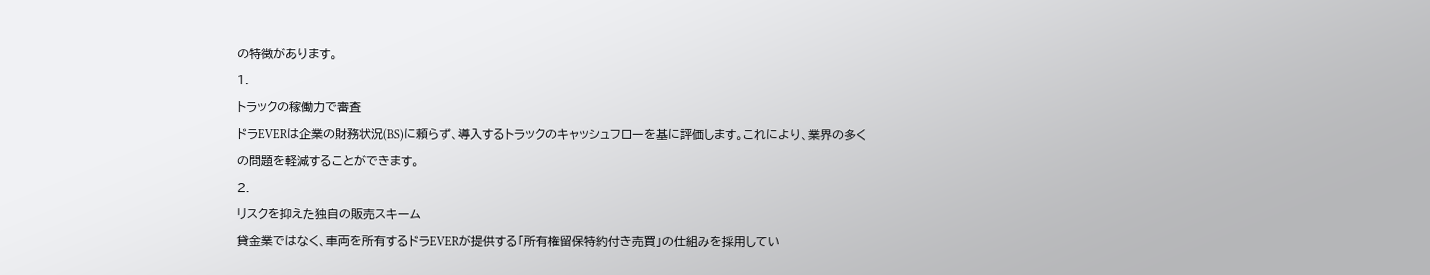の特徴があります。
1.
トラックの稼働力で審査
ドラEVERは企業の財務状況(BS)に頼らず、導入するトラックのキャッシュフローを基に評価します。これにより、業界の多くの問題を軽減することができます。
2.
リスクを抑えた独自の販売スキーム
貸金業ではなく、車両を所有するドラEVERが提供する「所有権留保特約付き売買」の仕組みを採用してい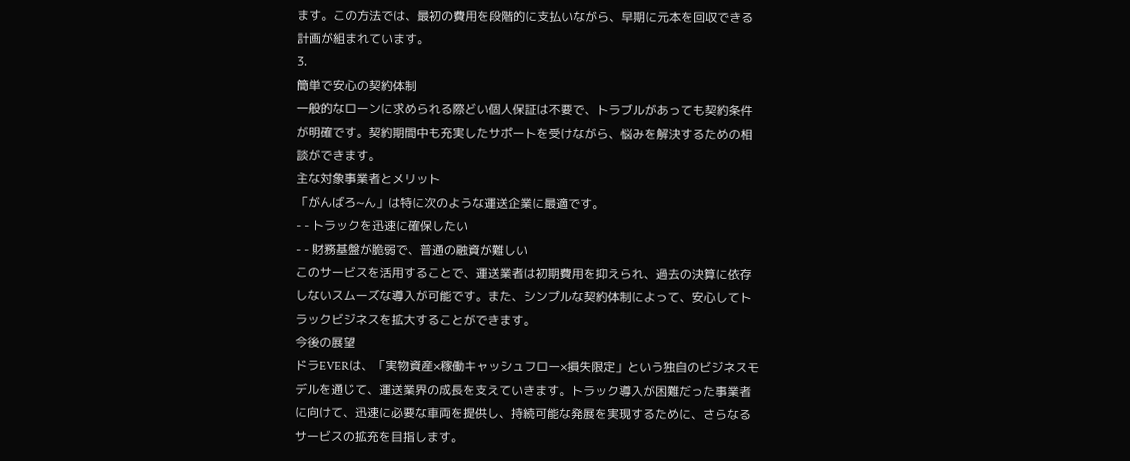ます。この方法では、最初の費用を段階的に支払いながら、早期に元本を回収できる計画が組まれています。
3.
簡単で安心の契約体制
一般的なローンに求められる際どい個人保証は不要で、トラブルがあっても契約条件が明確です。契約期間中も充実したサポートを受けながら、悩みを解決するための相談ができます。
主な対象事業者とメリット
「がんばろ~ん」は特に次のような運送企業に最適です。
- - トラックを迅速に確保したい
- - 財務基盤が脆弱で、普通の融資が難しい
このサービスを活用することで、運送業者は初期費用を抑えられ、過去の決算に依存しないスムーズな導入が可能です。また、シンプルな契約体制によって、安心してトラックビジネスを拡大することができます。
今後の展望
ドラEVERは、「実物資産×稼働キャッシュフロー×損失限定」という独自のビジネスモデルを通じて、運送業界の成長を支えていきます。トラック導入が困難だった事業者に向けて、迅速に必要な車両を提供し、持続可能な発展を実現するために、さらなるサービスの拡充を目指します。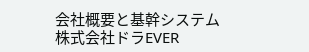会社概要と基幹システム
株式会社ドラEVER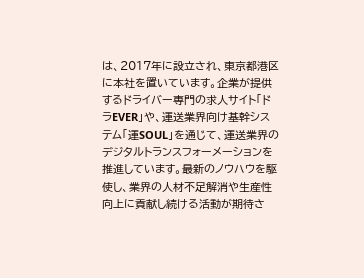は、2017年に設立され、東京都港区に本社を置いています。企業が提供するドライバー専門の求人サイト「ドラEVER」や、運送業界向け基幹システム「運SOUL」を通じて、運送業界のデジタルトランスフォーメーションを推進しています。最新のノウハウを駆使し、業界の人材不足解消や生産性向上に貢献し続ける活動が期待さ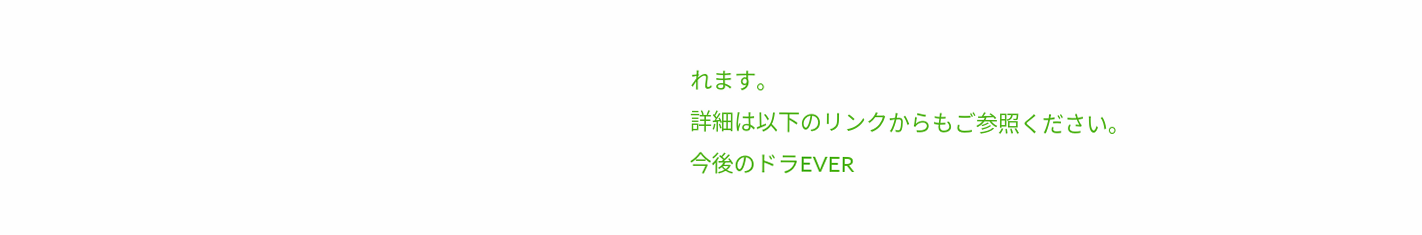れます。
詳細は以下のリンクからもご参照ください。
今後のドラEVER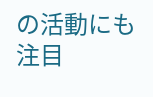の活動にも注目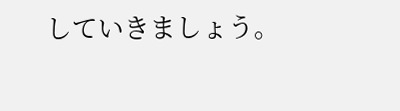していきましょう。